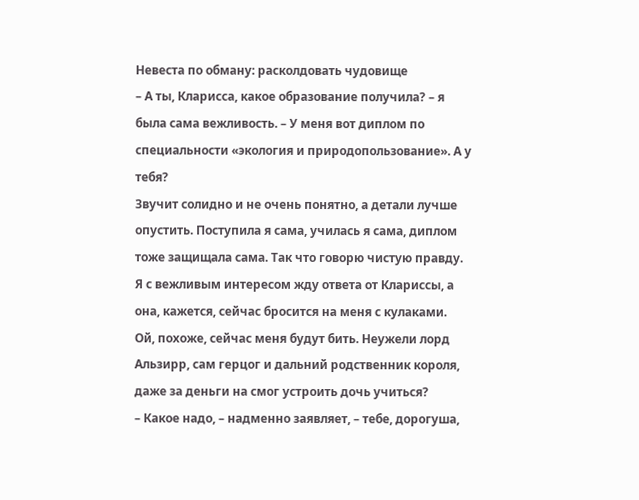Невеста по обману: расколдовать чудовище
– А ты, Кларисса, какое образование получила? – я была сама вежливость. – У меня вот диплом по специальности «экология и природопользование». А у тебя?
Звучит солидно и не очень понятно, а детали лучше опустить. Поступила я сама, училась я сама, диплом тоже защищала сама. Так что говорю чистую правду.
Я с вежливым интересом жду ответа от Клариссы, а она, кажется, сейчас бросится на меня с кулаками.
Ой, похоже, сейчас меня будут бить. Неужели лорд Альзирр, сам герцог и дальний родственник короля, даже за деньги на смог устроить дочь учиться?
– Какое надо, – надменно заявляет, – тебе, дорогуша,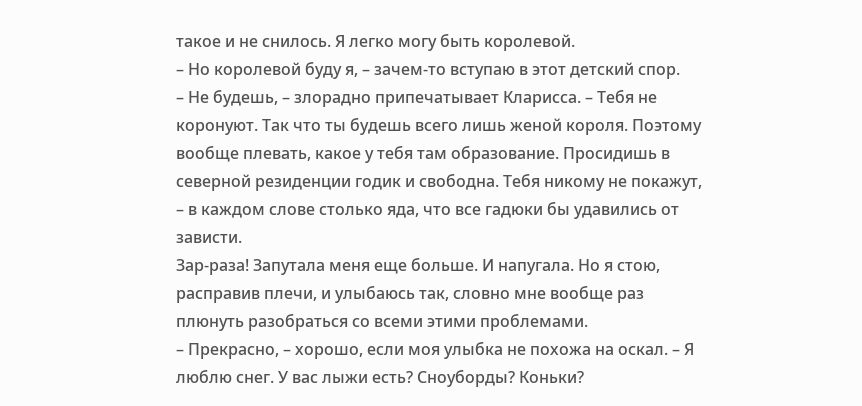такое и не снилось. Я легко могу быть королевой.
– Но королевой буду я, – зачем-то вступаю в этот детский спор.
– Не будешь, – злорадно припечатывает Кларисса. – Тебя не коронуют. Так что ты будешь всего лишь женой короля. Поэтому вообще плевать, какое у тебя там образование. Просидишь в северной резиденции годик и свободна. Тебя никому не покажут, – в каждом слове столько яда, что все гадюки бы удавились от зависти.
Зар-раза! Запутала меня еще больше. И напугала. Но я стою, расправив плечи, и улыбаюсь так, словно мне вообще раз плюнуть разобраться со всеми этими проблемами.
– Прекрасно, – хорошо, если моя улыбка не похожа на оскал. – Я люблю снег. У вас лыжи есть? Сноуборды? Коньки?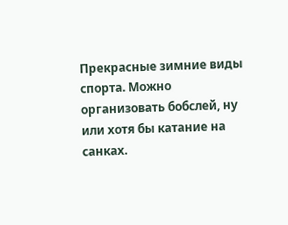Прекрасные зимние виды спорта. Можно организовать бобслей, ну или хотя бы катание на санках.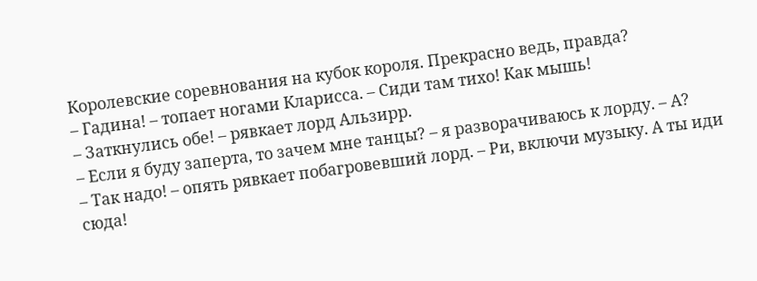Королевские соревнования на кубок короля. Прекрасно ведь, правда?
– Гадина! – топает ногами Кларисса. – Сиди там тихо! Как мышь!
– Заткнулись обе! – рявкает лорд Альзирр.
– Если я буду заперта, то зачем мне танцы? – я разворачиваюсь к лорду. – А?
– Так надо! – опять рявкает побагровевший лорд. – Ри, включи музыку. А ты иди сюда!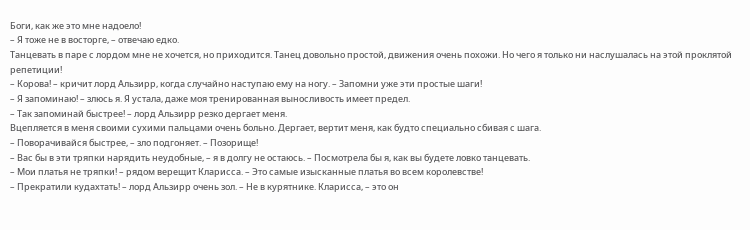Боги, как же это мне надоело!
– Я тоже не в восторге, – отвечаю едко.
Танцевать в паре с лордом мне не хочется, но приходится. Танец довольно простой, движения очень похожи. Но чего я только ни наслушалась на этой проклятой репетиции!
– Корова! – кричит лорд Альзирр, когда случайно наступаю ему на ногу. – Запомни уже эти простые шаги!
– Я запоминаю! – злюсь я. Я устала, даже моя тренированная выносливость имеет предел.
– Так запоминай быстрее! – лорд Альзирр резко дергает меня.
Вцепляется в меня своими сухими пальцами очень больно. Дергает, вертит меня, как будто специально сбивая с шага.
– Поворачивайся быстрее, – зло подгоняет. – Позорище!
– Вас бы в эти тряпки нарядить неудобные, – я в долгу не остаюсь. – Посмотрела бы я, как вы будете ловко танцевать.
– Мои платья не тряпки! – рядом верещит Кларисса. – Это самые изысканные платья во всем королевстве!
– Прекратили кудахтать! – лорд Альзирр очень зол. – Не в курятнике. Кларисса, – это он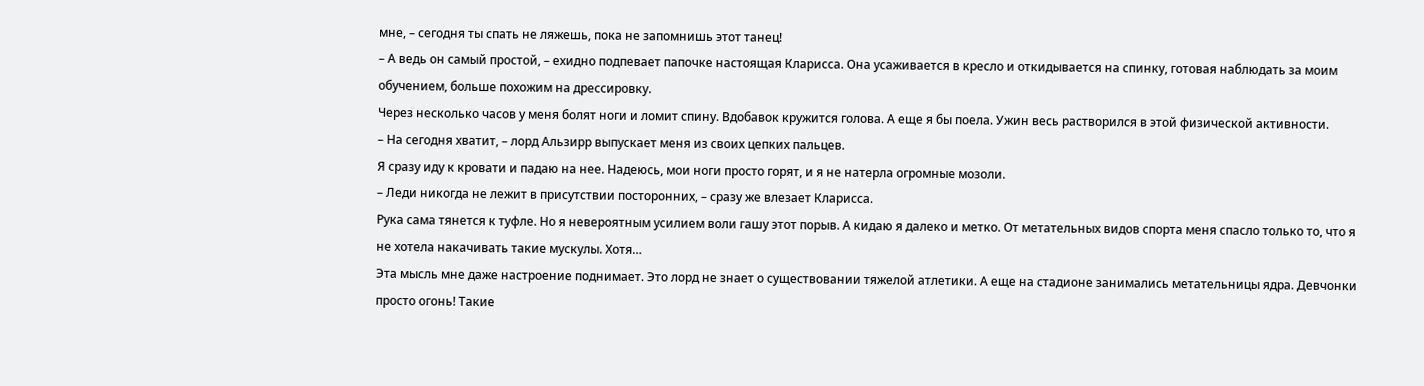мне, – сегодня ты спать не ляжешь, пока не запомнишь этот танец!
– А ведь он самый простой, – ехидно подпевает папочке настоящая Кларисса. Она усаживается в кресло и откидывается на спинку, готовая наблюдать за моим обучением, больше похожим на дрессировку.
Через несколько часов у меня болят ноги и ломит спину. Вдобавок кружится голова. А еще я бы поела. Ужин весь растворился в этой физической активности.
– На сегодня хватит, – лорд Альзирр выпускает меня из своих цепких пальцев.
Я сразу иду к кровати и падаю на нее. Надеюсь, мои ноги просто горят, и я не натерла огромные мозоли.
– Леди никогда не лежит в присутствии посторонних, – сразу же влезает Кларисса.
Рука сама тянется к туфле. Но я невероятным усилием воли гашу этот порыв. А кидаю я далеко и метко. От метательных видов спорта меня спасло только то, что я не хотела накачивать такие мускулы. Хотя…
Эта мысль мне даже настроение поднимает. Это лорд не знает о существовании тяжелой атлетики. А еще на стадионе занимались метательницы ядра. Девчонки просто огонь! Такие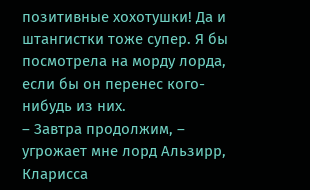позитивные хохотушки! Да и штангистки тоже супер. Я бы посмотрела на морду лорда, если бы он перенес кого-нибудь из них.
– Завтра продолжим, – угрожает мне лорд Альзирр, Кларисса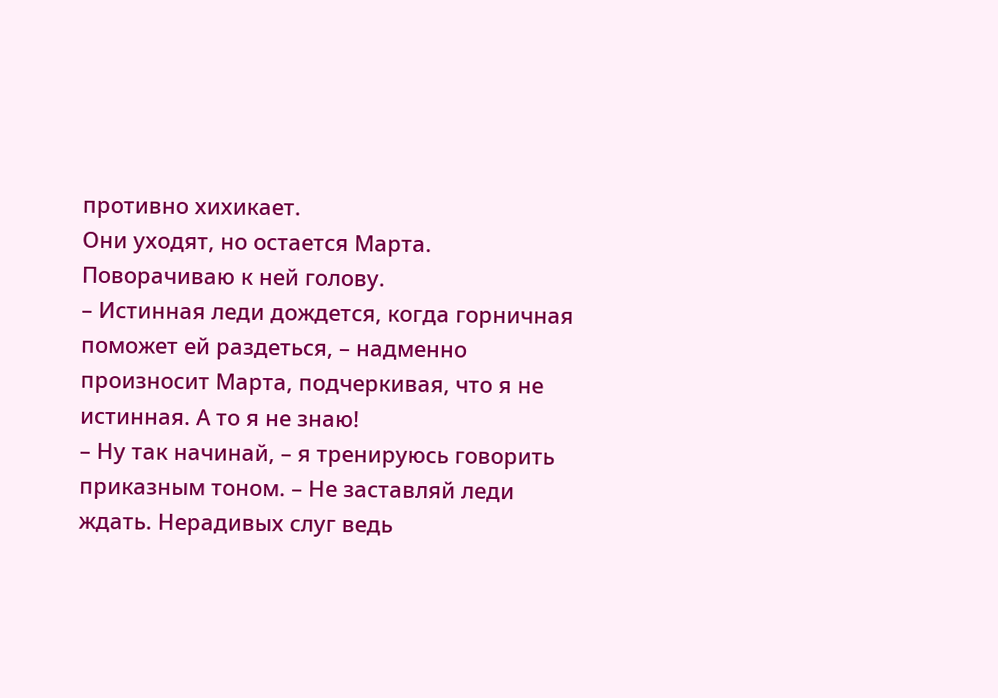противно хихикает.
Они уходят, но остается Марта. Поворачиваю к ней голову.
– Истинная леди дождется, когда горничная поможет ей раздеться, – надменно произносит Марта, подчеркивая, что я не истинная. А то я не знаю!
– Ну так начинай, – я тренируюсь говорить приказным тоном. – Не заставляй леди ждать. Нерадивых слуг ведь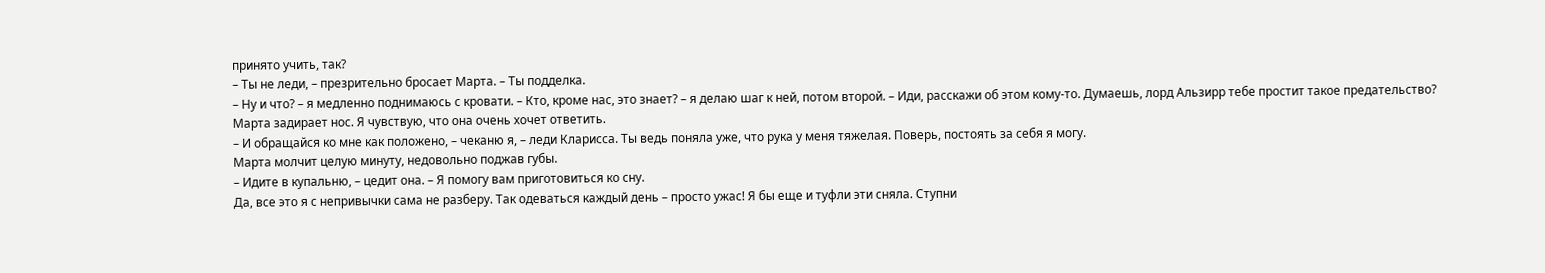принято учить, так?
– Ты не леди, – презрительно бросает Марта. – Ты подделка.
– Ну и что? – я медленно поднимаюсь с кровати. – Кто, кроме нас, это знает? – я делаю шаг к ней, потом второй. – Иди, расскажи об этом кому-то. Думаешь, лорд Альзирр тебе простит такое предательство?
Марта задирает нос. Я чувствую, что она очень хочет ответить.
– И обращайся ко мне как положено, – чеканю я, – леди Кларисса. Ты ведь поняла уже, что рука у меня тяжелая. Поверь, постоять за себя я могу.
Марта молчит целую минуту, недовольно поджав губы.
– Идите в купальню, – цедит она. – Я помогу вам приготовиться ко сну.
Да, все это я с непривычки сама не разберу. Так одеваться каждый день – просто ужас! Я бы еще и туфли эти сняла. Ступни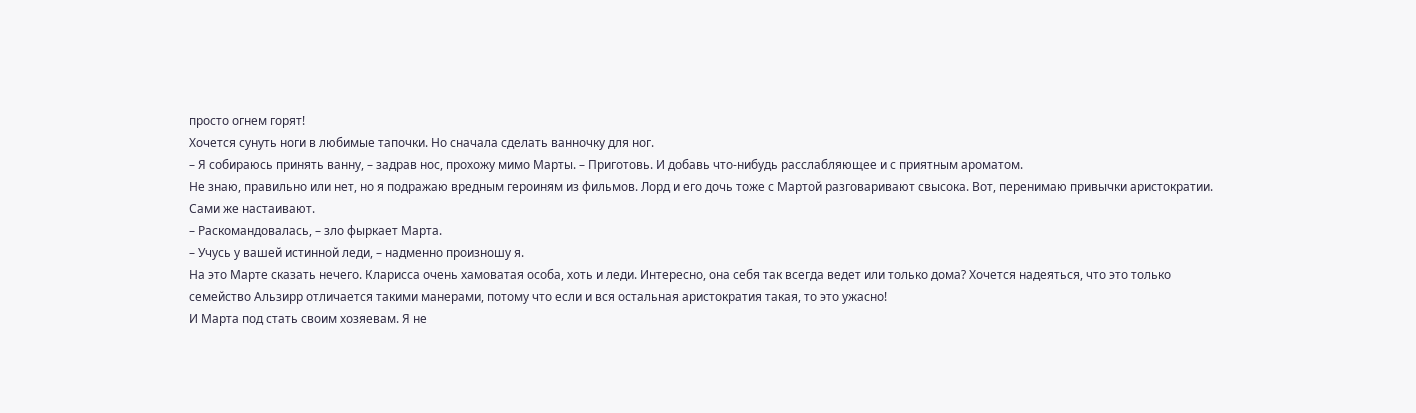просто огнем горят!
Хочется сунуть ноги в любимые тапочки. Но сначала сделать ванночку для ног.
– Я собираюсь принять ванну, – задрав нос, прохожу мимо Марты. – Приготовь. И добавь что-нибудь расслабляющее и с приятным ароматом.
Не знаю, правильно или нет, но я подражаю вредным героиням из фильмов. Лорд и его дочь тоже с Мартой разговаривают свысока. Вот, перенимаю привычки аристократии. Сами же настаивают.
– Раскомандовалась, – зло фыркает Марта.
– Учусь у вашей истинной леди, – надменно произношу я.
На это Марте сказать нечего. Кларисса очень хамоватая особа, хоть и леди. Интересно, она себя так всегда ведет или только дома? Хочется надеяться, что это только семейство Альзирр отличается такими манерами, потому что если и вся остальная аристократия такая, то это ужасно!
И Марта под стать своим хозяевам. Я не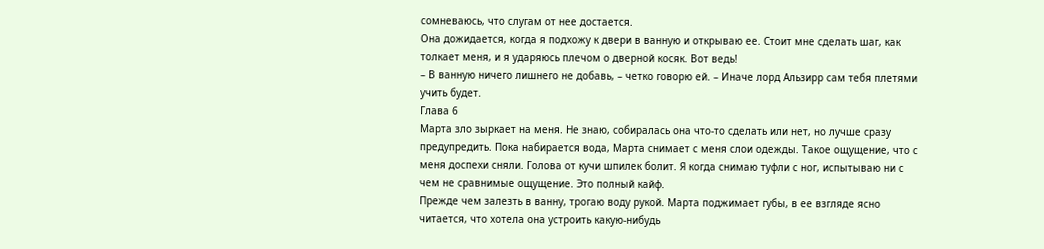сомневаюсь, что слугам от нее достается.
Она дожидается, когда я подхожу к двери в ванную и открываю ее. Стоит мне сделать шаг, как толкает меня, и я ударяюсь плечом о дверной косяк. Вот ведь!
– В ванную ничего лишнего не добавь, – четко говорю ей. – Иначе лорд Альзирр сам тебя плетями учить будет.
Глава 6
Марта зло зыркает на меня. Не знаю, собиралась она что-то сделать или нет, но лучше сразу предупредить. Пока набирается вода, Марта снимает с меня слои одежды. Такое ощущение, что с меня доспехи сняли. Голова от кучи шпилек болит. Я когда снимаю туфли с ног, испытываю ни с чем не сравнимые ощущение. Это полный кайф.
Прежде чем залезть в ванну, трогаю воду рукой. Марта поджимает губы, в ее взгляде ясно читается, что хотела она устроить какую-нибудь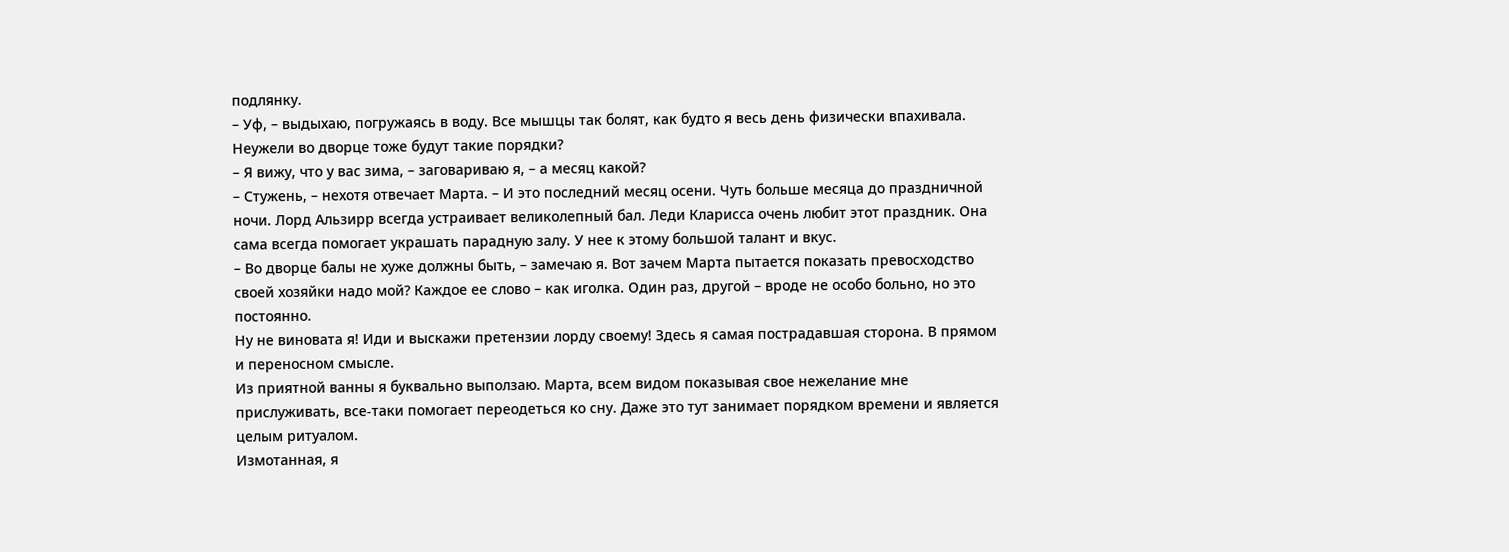подлянку.
– Уф, – выдыхаю, погружаясь в воду. Все мышцы так болят, как будто я весь день физически впахивала. Неужели во дворце тоже будут такие порядки?
– Я вижу, что у вас зима, – заговариваю я, – а месяц какой?
– Стужень, – нехотя отвечает Марта. – И это последний месяц осени. Чуть больше месяца до праздничной ночи. Лорд Альзирр всегда устраивает великолепный бал. Леди Кларисса очень любит этот праздник. Она сама всегда помогает украшать парадную залу. У нее к этому большой талант и вкус.
– Во дворце балы не хуже должны быть, – замечаю я. Вот зачем Марта пытается показать превосходство своей хозяйки надо мой? Каждое ее слово – как иголка. Один раз, другой – вроде не особо больно, но это постоянно.
Ну не виновата я! Иди и выскажи претензии лорду своему! Здесь я самая пострадавшая сторона. В прямом и переносном смысле.
Из приятной ванны я буквально выползаю. Марта, всем видом показывая свое нежелание мне прислуживать, все-таки помогает переодеться ко сну. Даже это тут занимает порядком времени и является целым ритуалом.
Измотанная, я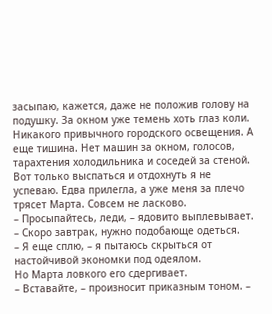засыпаю, кажется, даже не положив голову на подушку. За окном уже темень хоть глаз коли. Никакого привычного городского освещения. А еще тишина. Нет машин за окном, голосов, тарахтения холодильника и соседей за стеной.
Вот только выспаться и отдохнуть я не успеваю. Едва прилегла, а уже меня за плечо трясет Марта. Совсем не ласково.
– Просыпайтесь, леди, – ядовито выплевывает. – Скоро завтрак, нужно подобающе одеться.
– Я еще сплю, – я пытаюсь скрыться от настойчивой экономки под одеялом.
Но Марта ловкого его сдергивает.
– Вставайте, – произносит приказным тоном. –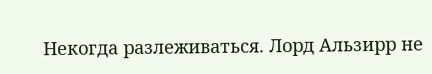Некогда разлеживаться. Лорд Альзирр не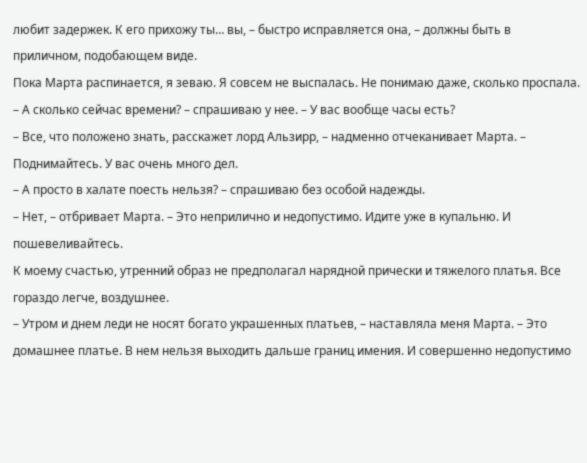любит задержек. К его прихожу ты… вы, – быстро исправляется она, – должны быть в приличном, подобающем виде.
Пока Марта распинается, я зеваю. Я совсем не выспалась. Не понимаю даже, сколько проспала.
– А сколько сейчас времени? – спрашиваю у нее. – У вас вообще часы есть?
– Все, что положено знать, расскажет лорд Альзирр, – надменно отчеканивает Марта. – Поднимайтесь. У вас очень много дел.
– А просто в халате поесть нельзя? – спрашиваю без особой надежды.
– Нет, – отбривает Марта. – Это неприлично и недопустимо. Идите уже в купальню. И пошевеливайтесь.
К моему счастью, утренний образ не предполагал нарядной прически и тяжелого платья. Все гораздо легче, воздушнее.
– Утром и днем леди не носят богато украшенных платьев, – наставляла меня Марта. – Это домашнее платье. В нем нельзя выходить дальше границ имения. И совершенно недопустимо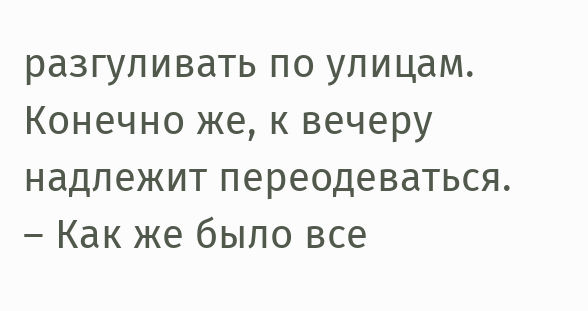разгуливать по улицам. Конечно же, к вечеру надлежит переодеваться.
– Как же было все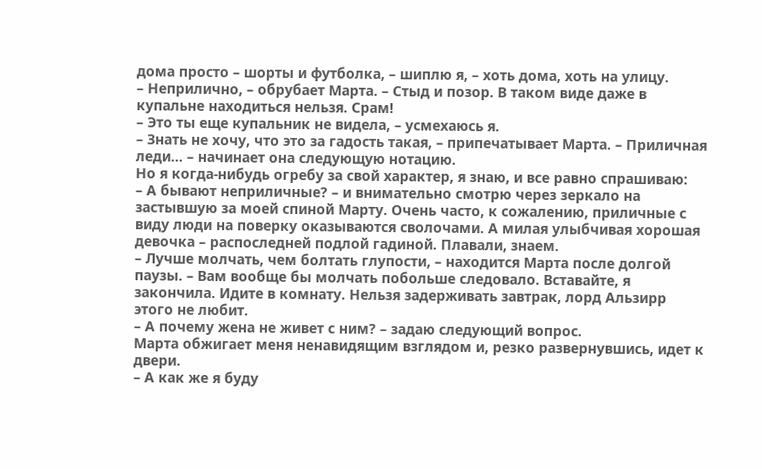дома просто – шорты и футболка, – шиплю я, – хоть дома, хоть на улицу.
– Неприлично, – обрубает Марта. – Стыд и позор. В таком виде даже в купальне находиться нельзя. Срам!
– Это ты еще купальник не видела, – усмехаюсь я.
– Знать не хочу, что это за гадость такая, – припечатывает Марта. – Приличная леди… – начинает она следующую нотацию.
Но я когда-нибудь огребу за свой характер, я знаю, и все равно спрашиваю:
– А бывают неприличные? – и внимательно смотрю через зеркало на застывшую за моей спиной Марту. Очень часто, к сожалению, приличные с виду люди на поверку оказываются сволочами. А милая улыбчивая хорошая девочка – распоследней подлой гадиной. Плавали, знаем.
– Лучше молчать, чем болтать глупости, – находится Марта после долгой паузы. – Вам вообще бы молчать побольше следовало. Вставайте, я закончила. Идите в комнату. Нельзя задерживать завтрак, лорд Альзирр этого не любит.
– А почему жена не живет с ним? – задаю следующий вопрос.
Марта обжигает меня ненавидящим взглядом и, резко развернувшись, идет к двери.
– А как же я буду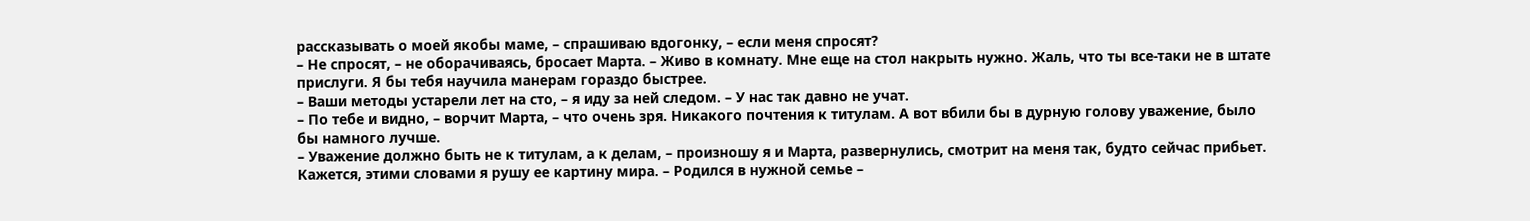рассказывать о моей якобы маме, – спрашиваю вдогонку, – если меня спросят?
– Не спросят, – не оборачиваясь, бросает Марта. – Живо в комнату. Мне еще на стол накрыть нужно. Жаль, что ты все-таки не в штате прислуги. Я бы тебя научила манерам гораздо быстрее.
– Ваши методы устарели лет на сто, – я иду за ней следом. – У нас так давно не учат.
– По тебе и видно, – ворчит Марта, – что очень зря. Никакого почтения к титулам. А вот вбили бы в дурную голову уважение, было бы намного лучше.
– Уважение должно быть не к титулам, а к делам, – произношу я и Марта, развернулись, смотрит на меня так, будто сейчас прибьет. Кажется, этими словами я рушу ее картину мира. – Родился в нужной семье –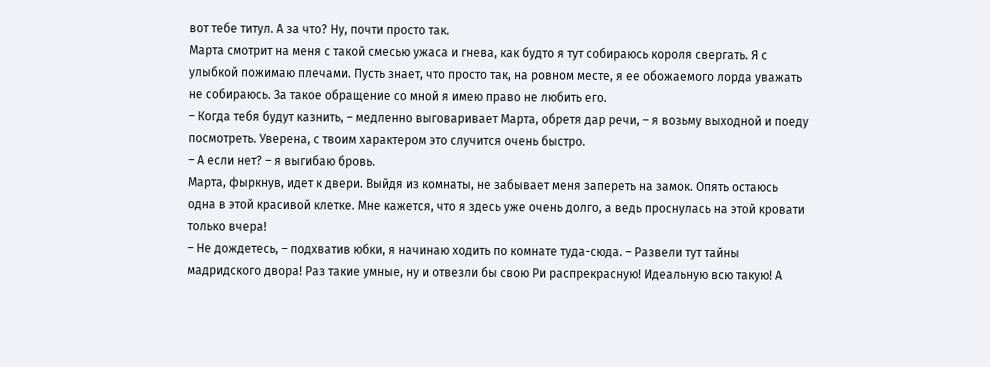вот тебе титул. А за что? Ну, почти просто так.
Марта смотрит на меня с такой смесью ужаса и гнева, как будто я тут собираюсь короля свергать. Я с улыбкой пожимаю плечами. Пусть знает, что просто так, на ровном месте, я ее обожаемого лорда уважать не собираюсь. За такое обращение со мной я имею право не любить его.
– Когда тебя будут казнить, – медленно выговаривает Марта, обретя дар речи, – я возьму выходной и поеду посмотреть. Уверена, с твоим характером это случится очень быстро.
– А если нет? – я выгибаю бровь.
Марта, фыркнув, идет к двери. Выйдя из комнаты, не забывает меня запереть на замок. Опять остаюсь одна в этой красивой клетке. Мне кажется, что я здесь уже очень долго, а ведь проснулась на этой кровати только вчера!
– Не дождетесь, – подхватив юбки, я начинаю ходить по комнате туда-сюда. – Развели тут тайны мадридского двора! Раз такие умные, ну и отвезли бы свою Ри распрекрасную! Идеальную всю такую! А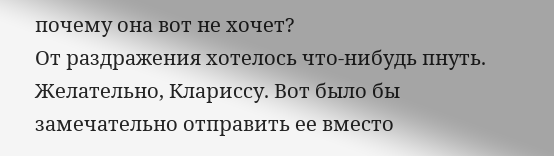почему она вот не хочет?
От раздражения хотелось что-нибудь пнуть. Желательно, Клариссу. Вот было бы замечательно отправить ее вместо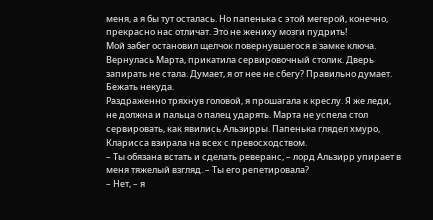меня, а я бы тут осталась. Но папенька с этой мегерой, конечно, прекрасно нас отличат. Это не жениху мозги пудрить!
Мой забег остановил щелчок повернувшегося в замке ключа. Вернулась Марта, прикатила сервировочный столик. Дверь запирать не стала. Думает, я от нее не сбегу? Правильно думает. Бежать некуда.
Раздраженно тряхнув головой, я прошагала к креслу. Я же леди, не должна и пальца о палец ударять. Марта не успела стол сервировать, как явились Альзирры. Папенька глядел хмуро, Кларисса взирала на всех с превосходством.
– Ты обязана встать и сделать реверанс, – лорд Альзирр упирает в меня тяжелый взгляд. – Ты его репетировала?
– Нет, – я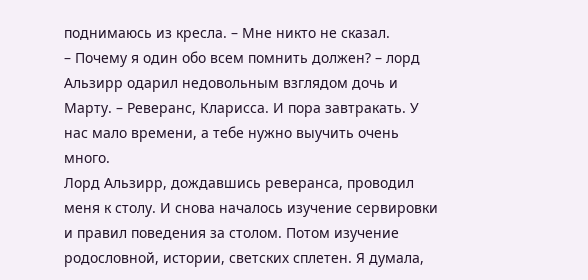поднимаюсь из кресла. – Мне никто не сказал.
– Почему я один обо всем помнить должен? – лорд Альзирр одарил недовольным взглядом дочь и Марту. – Реверанс, Кларисса. И пора завтракать. У нас мало времени, а тебе нужно выучить очень много.
Лорд Альзирр, дождавшись реверанса, проводил меня к столу. И снова началось изучение сервировки и правил поведения за столом. Потом изучение родословной, истории, светских сплетен. Я думала,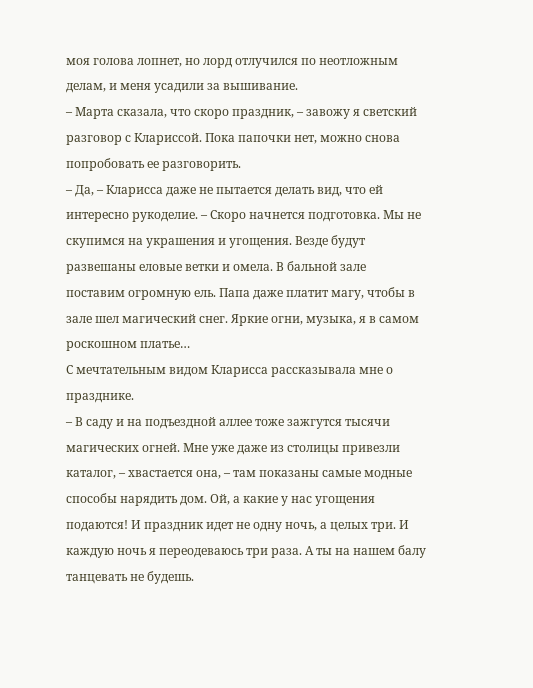моя голова лопнет, но лорд отлучился по неотложным делам, и меня усадили за вышивание.
– Марта сказала, что скоро праздник, – завожу я светский разговор с Клариссой. Пока папочки нет, можно снова попробовать ее разговорить.
– Да, – Кларисса даже не пытается делать вид, что ей интересно рукоделие. – Скоро начнется подготовка. Мы не скупимся на украшения и угощения. Везде будут развешаны еловые ветки и омела. В бальной зале поставим огромную ель. Папа даже платит магу, чтобы в зале шел магический снег. Яркие огни, музыка, я в самом роскошном платье…
С мечтательным видом Кларисса рассказывала мне о празднике.
– В саду и на подъездной аллее тоже зажгутся тысячи магических огней. Мне уже даже из столицы привезли каталог, – хвастается она, – там показаны самые модные способы нарядить дом. Ой, а какие у нас угощения подаются! И праздник идет не одну ночь, а целых три. И каждую ночь я переодеваюсь три раза. А ты на нашем балу танцевать не будешь.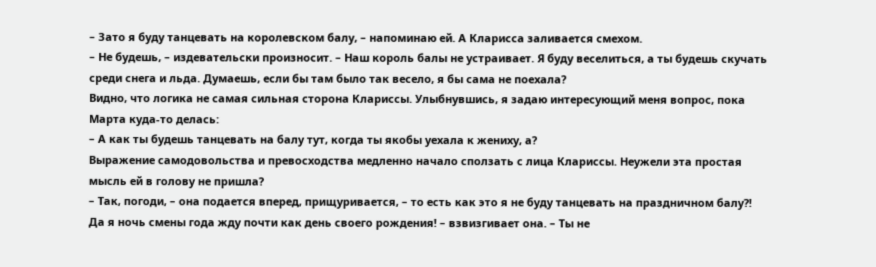– Зато я буду танцевать на королевском балу, – напоминаю ей. А Кларисса заливается смехом.
– Не будешь, – издевательски произносит. – Наш король балы не устраивает. Я буду веселиться, а ты будешь скучать среди снега и льда. Думаешь, если бы там было так весело, я бы сама не поехала?
Видно, что логика не самая сильная сторона Клариссы. Улыбнувшись, я задаю интересующий меня вопрос, пока Марта куда-то делась:
– А как ты будешь танцевать на балу тут, когда ты якобы уехала к жениху, а?
Выражение самодовольства и превосходства медленно начало сползать с лица Клариссы. Неужели эта простая мысль ей в голову не пришла?
– Так, погоди, – она подается вперед, прищуривается, – то есть как это я не буду танцевать на праздничном балу?! Да я ночь смены года жду почти как день своего рождения! – взвизгивает она. – Ты не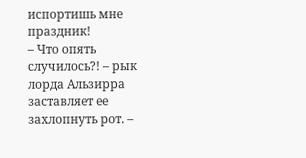испортишь мне праздник!
– Что опять случилось?! – рык лорда Альзирра заставляет ее захлопнуть рот. –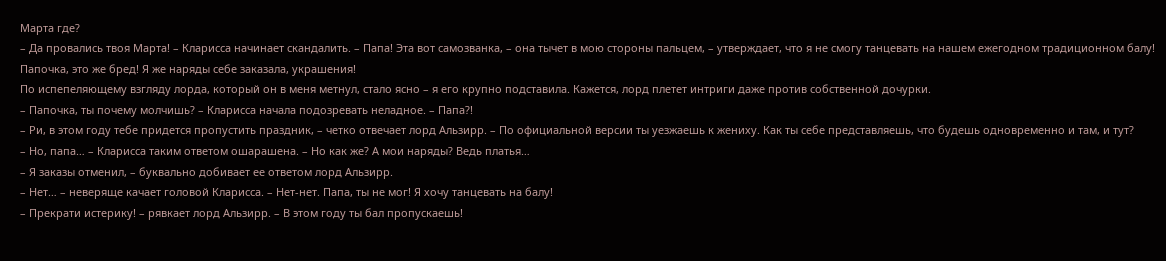Марта где?
– Да провались твоя Марта! – Кларисса начинает скандалить. – Папа! Эта вот самозванка, – она тычет в мою стороны пальцем, – утверждает, что я не смогу танцевать на нашем ежегодном традиционном балу! Папочка, это же бред! Я же наряды себе заказала, украшения!
По испепеляющему взгляду лорда, который он в меня метнул, стало ясно – я его крупно подставила. Кажется, лорд плетет интриги даже против собственной дочурки.
– Папочка, ты почему молчишь? – Кларисса начала подозревать неладное. – Папа?!
– Ри, в этом году тебе придется пропустить праздник, – четко отвечает лорд Альзирр. – По официальной версии ты уезжаешь к жениху. Как ты себе представляешь, что будешь одновременно и там, и тут?
– Но, папа… – Кларисса таким ответом ошарашена. – Но как же? А мои наряды? Ведь платья…
– Я заказы отменил, – буквально добивает ее ответом лорд Альзирр.
– Нет… – неверяще качает головой Кларисса. – Нет-нет. Папа, ты не мог! Я хочу танцевать на балу!
– Прекрати истерику! – рявкает лорд Альзирр. – В этом году ты бал пропускаешь!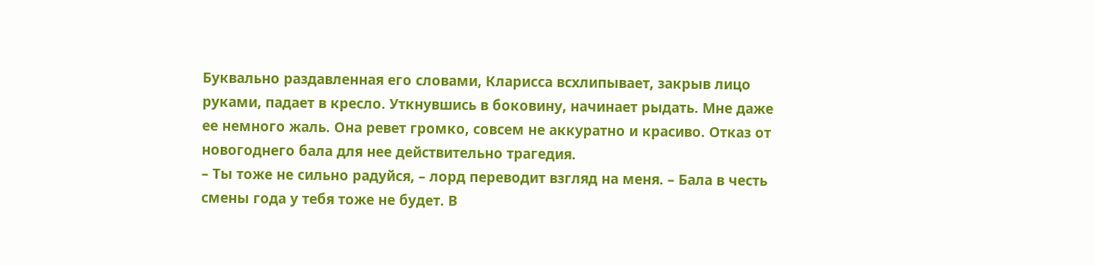Буквально раздавленная его словами, Кларисса всхлипывает, закрыв лицо руками, падает в кресло. Уткнувшись в боковину, начинает рыдать. Мне даже ее немного жаль. Она ревет громко, совсем не аккуратно и красиво. Отказ от новогоднего бала для нее действительно трагедия.
– Ты тоже не сильно радуйся, – лорд переводит взгляд на меня. – Бала в честь смены года у тебя тоже не будет. В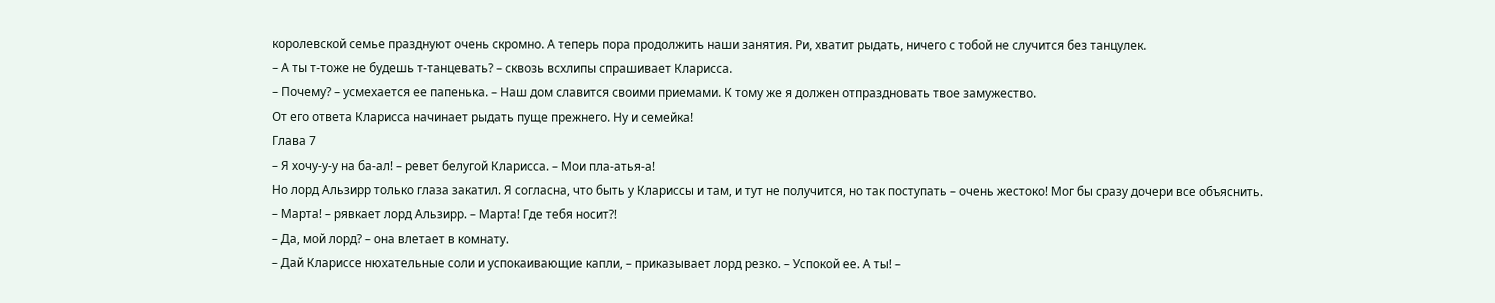королевской семье празднуют очень скромно. А теперь пора продолжить наши занятия. Ри, хватит рыдать, ничего с тобой не случится без танцулек.
– А ты т-тоже не будешь т-танцевать? – сквозь всхлипы спрашивает Кларисса.
– Почему? – усмехается ее папенька. – Наш дом славится своими приемами. К тому же я должен отпраздновать твое замужество.
От его ответа Кларисса начинает рыдать пуще прежнего. Ну и семейка!
Глава 7
– Я хочу-у-у на ба-ал! – ревет белугой Кларисса. – Мои пла-атья-а!
Но лорд Альзирр только глаза закатил. Я согласна, что быть у Клариссы и там, и тут не получится, но так поступать – очень жестоко! Мог бы сразу дочери все объяснить.
– Марта! – рявкает лорд Альзирр. – Марта! Где тебя носит?!
– Да, мой лорд? – она влетает в комнату.
– Дай Клариссе нюхательные соли и успокаивающие капли, – приказывает лорд резко. – Успокой ее. А ты! –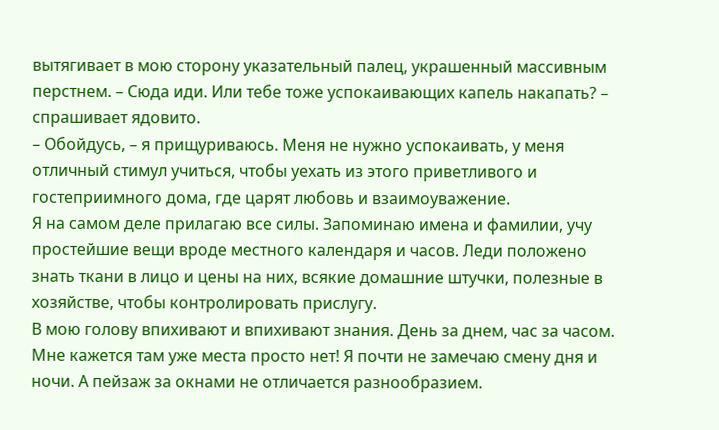вытягивает в мою сторону указательный палец, украшенный массивным перстнем. – Сюда иди. Или тебе тоже успокаивающих капель накапать? – спрашивает ядовито.
– Обойдусь, – я прищуриваюсь. Меня не нужно успокаивать, у меня отличный стимул учиться, чтобы уехать из этого приветливого и гостеприимного дома, где царят любовь и взаимоуважение.
Я на самом деле прилагаю все силы. Запоминаю имена и фамилии, учу простейшие вещи вроде местного календаря и часов. Леди положено знать ткани в лицо и цены на них, всякие домашние штучки, полезные в хозяйстве, чтобы контролировать прислугу.
В мою голову впихивают и впихивают знания. День за днем, час за часом. Мне кажется там уже места просто нет! Я почти не замечаю смену дня и ночи. А пейзаж за окнами не отличается разнообразием.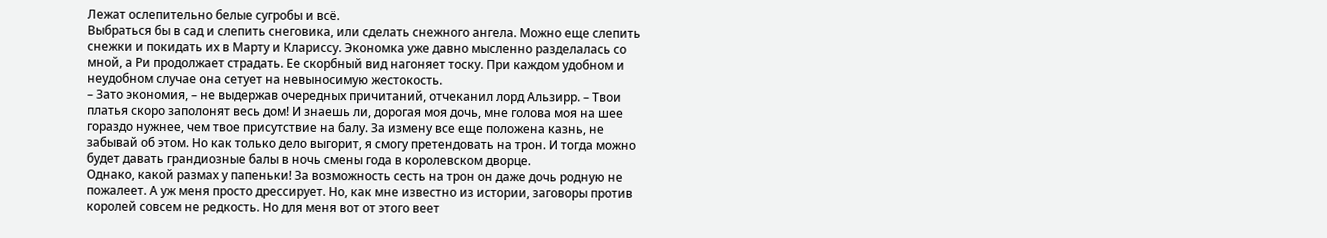Лежат ослепительно белые сугробы и всё.
Выбраться бы в сад и слепить снеговика, или сделать снежного ангела. Можно еще слепить снежки и покидать их в Марту и Клариссу. Экономка уже давно мысленно разделалась со мной, а Ри продолжает страдать. Ее скорбный вид нагоняет тоску. При каждом удобном и неудобном случае она сетует на невыносимую жестокость.
– Зато экономия, – не выдержав очередных причитаний, отчеканил лорд Альзирр. – Твои платья скоро заполонят весь дом! И знаешь ли, дорогая моя дочь, мне голова моя на шее гораздо нужнее, чем твое присутствие на балу. За измену все еще положена казнь, не забывай об этом. Но как только дело выгорит, я смогу претендовать на трон. И тогда можно будет давать грандиозные балы в ночь смены года в королевском дворце.
Однако, какой размах у папеньки! За возможность сесть на трон он даже дочь родную не пожалеет. А уж меня просто дрессирует. Но, как мне известно из истории, заговоры против королей совсем не редкость. Но для меня вот от этого веет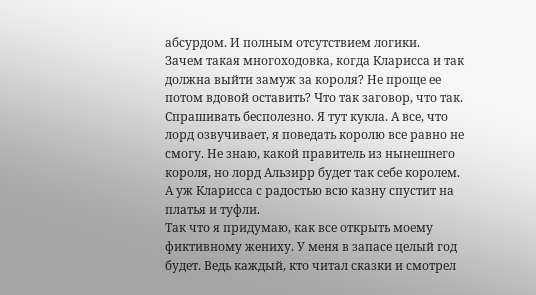абсурдом. И полным отсутствием логики.
Зачем такая многоходовка, когда Кларисса и так должна выйти замуж за короля? Не проще ее потом вдовой оставить? Что так заговор, что так.
Спрашивать бесполезно. Я тут кукла. А все, что лорд озвучивает, я поведать королю все равно не смогу. Не знаю, какой правитель из нынешнего короля, но лорд Альзирр будет так себе королем. А уж Кларисса с радостью всю казну спустит на платья и туфли.
Так что я придумаю, как все открыть моему фиктивному жениху. У меня в запасе целый год будет. Ведь каждый, кто читал сказки и смотрел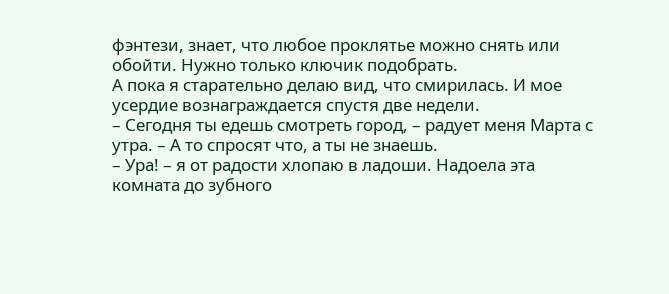фэнтези, знает, что любое проклятье можно снять или обойти. Нужно только ключик подобрать.
А пока я старательно делаю вид, что смирилась. И мое усердие вознаграждается спустя две недели.
– Сегодня ты едешь смотреть город, – радует меня Марта с утра. – А то спросят что, а ты не знаешь.
– Ура! – я от радости хлопаю в ладоши. Надоела эта комната до зубного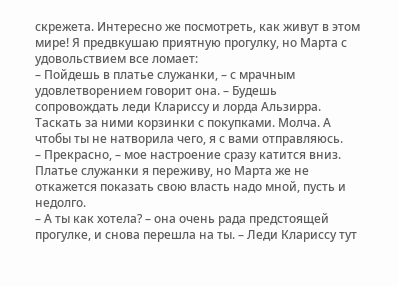скрежета. Интересно же посмотреть, как живут в этом мире! Я предвкушаю приятную прогулку, но Марта с удовольствием все ломает:
– Пойдешь в платье служанки, – с мрачным удовлетворением говорит она. – Будешь сопровождать леди Клариссу и лорда Альзирра. Таскать за ними корзинки с покупками. Молча. А чтобы ты не натворила чего, я с вами отправляюсь.
– Прекрасно, – мое настроение сразу катится вниз. Платье служанки я переживу, но Марта же не откажется показать свою власть надо мной, пусть и недолго.
– А ты как хотела? – она очень рада предстоящей прогулке, и снова перешла на ты. – Леди Клариссу тут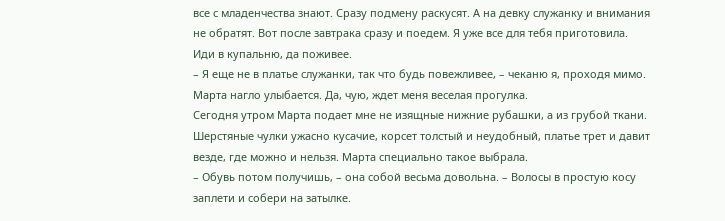все с младенчества знают. Сразу подмену раскусят. А на девку служанку и внимания не обратят. Вот после завтрака сразу и поедем. Я уже все для тебя приготовила. Иди в купальню, да поживее.
– Я еще не в платье служанки, так что будь повежливее, – чеканю я, проходя мимо.
Марта нагло улыбается. Да, чую, ждет меня веселая прогулка.
Сегодня утром Марта подает мне не изящные нижние рубашки, а из грубой ткани. Шерстяные чулки ужасно кусачие, корсет толстый и неудобный, платье трет и давит везде, где можно и нельзя. Марта специально такое выбрала.
– Обувь потом получишь, – она собой весьма довольна. – Волосы в простую косу заплети и собери на затылке.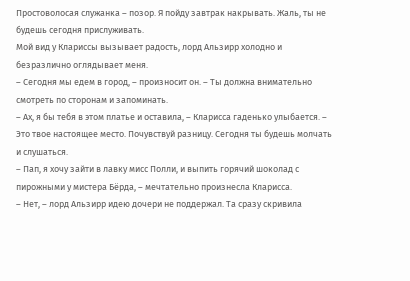Простоволосая служанка – позор. Я пойду завтрак накрывать. Жаль, ты не будешь сегодня прислуживать.
Мой вид у Клариссы вызывает радость, лорд Альзирр холодно и безразлично оглядывает меня.
– Сегодня мы едем в город, – произносит он. – Ты должна внимательно смотреть по сторонам и запоминать.
– Ах, я бы тебя в этом платье и оставила, – Кларисса гаденько улыбается. – Это твое настоящее место. Почувствуй разницу. Сегодня ты будешь молчать и слушаться.
– Пап, я хочу зайти в лавку мисс Полли, и выпить горячий шоколад с пирожными у мистера Бёрда, – мечтательно произнесла Кларисса.
– Нет, – лорд Альзирр идею дочери не поддержал. Та сразу скривила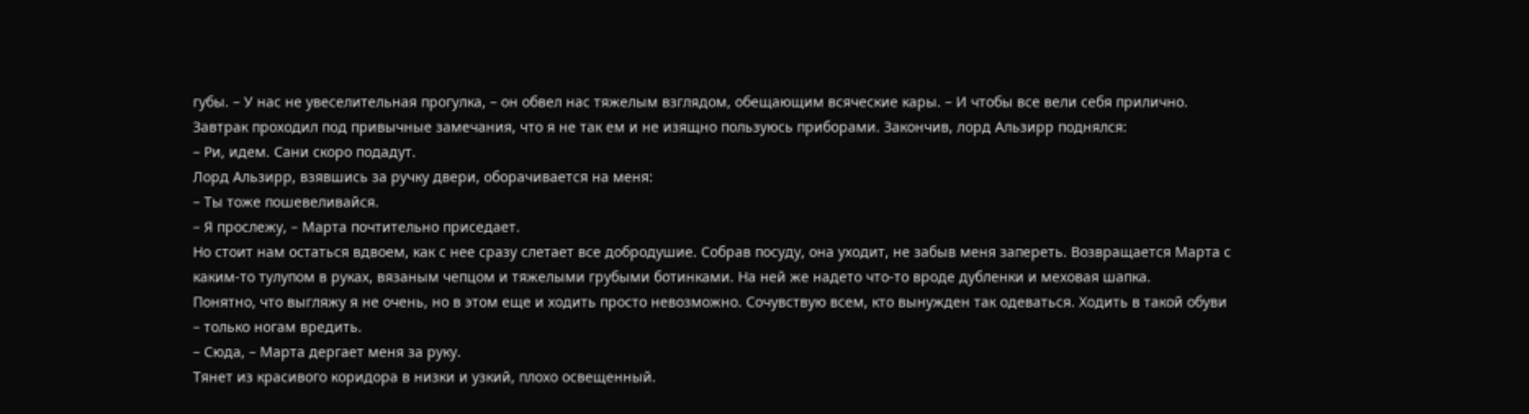губы. – У нас не увеселительная прогулка, – он обвел нас тяжелым взглядом, обещающим всяческие кары. – И чтобы все вели себя прилично.
Завтрак проходил под привычные замечания, что я не так ем и не изящно пользуюсь приборами. Закончив, лорд Альзирр поднялся:
– Ри, идем. Сани скоро подадут.
Лорд Альзирр, взявшись за ручку двери, оборачивается на меня:
– Ты тоже пошевеливайся.
– Я прослежу, – Марта почтительно приседает.
Но стоит нам остаться вдвоем, как с нее сразу слетает все добродушие. Собрав посуду, она уходит, не забыв меня запереть. Возвращается Марта с каким-то тулупом в руках, вязаным чепцом и тяжелыми грубыми ботинками. На ней же надето что-то вроде дубленки и меховая шапка.
Понятно, что выгляжу я не очень, но в этом еще и ходить просто невозможно. Сочувствую всем, кто вынужден так одеваться. Ходить в такой обуви – только ногам вредить.
– Сюда, – Марта дергает меня за руку.
Тянет из красивого коридора в низки и узкий, плохо освещенный.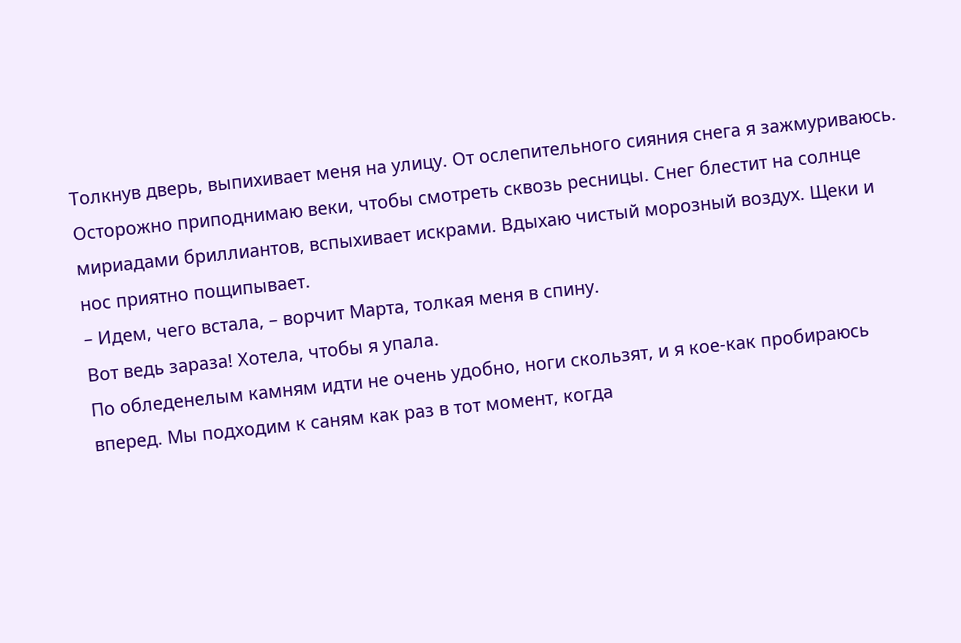Толкнув дверь, выпихивает меня на улицу. От ослепительного сияния снега я зажмуриваюсь. Осторожно приподнимаю веки, чтобы смотреть сквозь ресницы. Снег блестит на солнце мириадами бриллиантов, вспыхивает искрами. Вдыхаю чистый морозный воздух. Щеки и нос приятно пощипывает.
– Идем, чего встала, – ворчит Марта, толкая меня в спину.
Вот ведь зараза! Хотела, чтобы я упала.
По обледенелым камням идти не очень удобно, ноги скользят, и я кое-как пробираюсь вперед. Мы подходим к саням как раз в тот момент, когда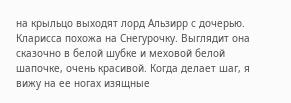на крыльцо выходят лорд Альзирр с дочерью. Кларисса похожа на Снегурочку. Выглядит она сказочно в белой шубке и меховой белой шапочке, очень красивой. Когда делает шаг, я вижу на ее ногах изящные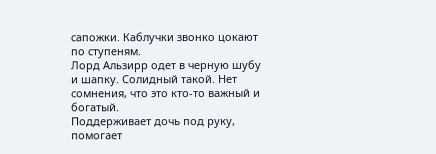сапожки. Каблучки звонко цокают по ступеням.
Лорд Альзирр одет в черную шубу и шапку. Солидный такой. Нет сомнения, что это кто-то важный и богатый.
Поддерживает дочь под руку, помогает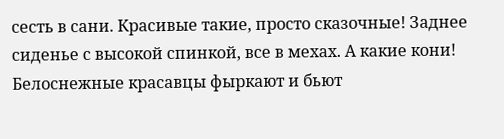сесть в сани. Красивые такие, просто сказочные! Заднее сиденье с высокой спинкой, все в мехах. А какие кони! Белоснежные красавцы фыркают и бьют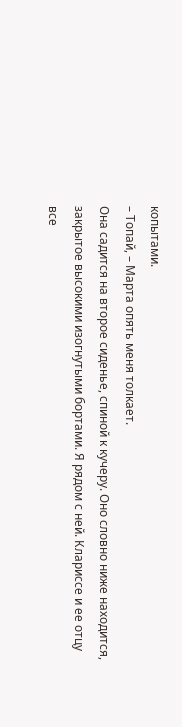копытами.
– Топай, – Марта опять меня толкает.
Она садится на второе сиденье, спиной к кучеру. Оно словно ниже находится, закрытое высокими изогнутыми бортами. Я рядом с ней. Клариссе и ее отцу все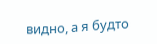видно, а я будто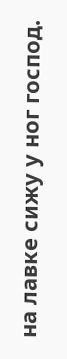на лавке сижу у ног господ.